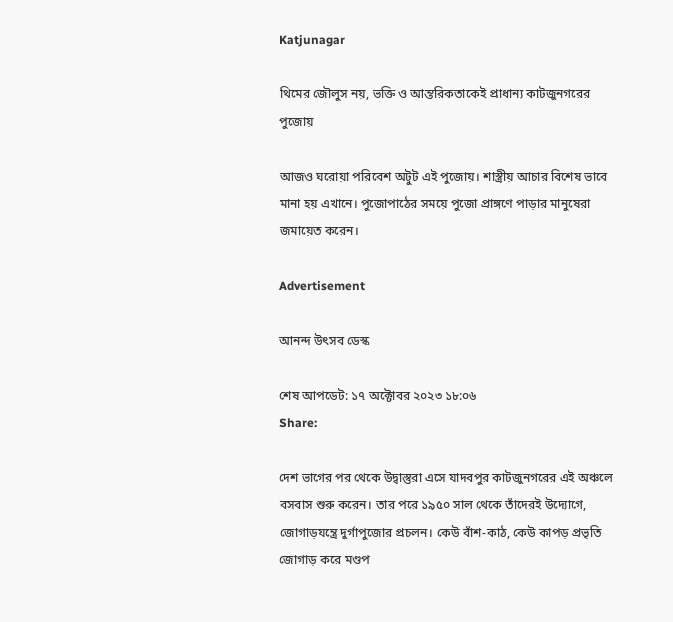Katjunagar

থিমের জৌলুস নয়, ভক্তি ও আন্তরিকতাকেই প্রাধান্য কাটজুনগরের পুজোয়

আজও ঘরোয়া পরিবেশ অটুট এই পুজোয়। শাস্ত্রীয় আচার বিশেষ ভাবে মানা হয় এখানে। পুজোপাঠের সময়ে পুজো প্রাঙ্গণে পাড়ার মানুষেরা জমায়েত করেন।

Advertisement

আনন্দ উৎসব ডেস্ক

শেষ আপডেট: ১৭ অক্টোবর ২০২৩ ১৮:০৬
Share:

দেশ ভাগের পর থেকে উদ্বাস্তুরা এসে যাদবপুর কাটজুনগরের এই অঞ্চলে বসবাস শুরু করেন। তার পরে ১৯৫০ সাল থেকে তাঁদেরই উদ্যোগে, জোগাড়যন্ত্রে দুর্গাপুজোর প্রচলন। কেউ বাঁশ-কাঠ, কেউ কাপড় প্রভৃতি জোগাড় করে মণ্ডপ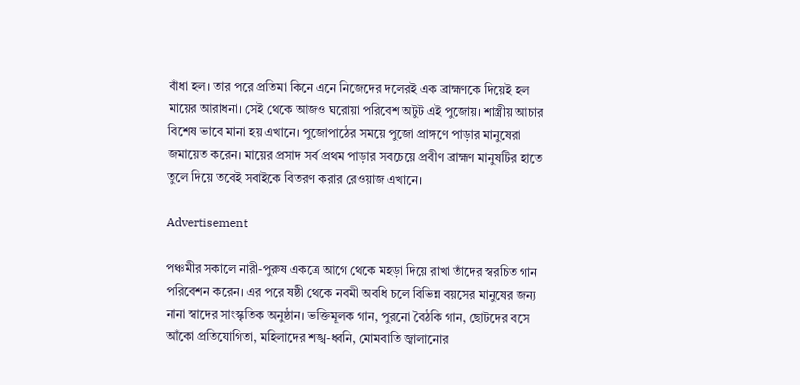বাঁধা হল। তার পরে প্রতিমা কিনে এনে নিজেদের দলেরই এক ব্রাহ্মণকে দিয়েই হল মায়ের আরাধনা। সেই থেকে আজও ঘরোয়া পরিবেশ অটুট এই পুজোয়। শাস্ত্রীয় আচার বিশেষ ভাবে মানা হয় এখানে। পুজোপাঠের সময়ে পুজো প্রাঙ্গণে পাড়ার মানুষেরা জমায়েত করেন। মায়ের প্রসাদ সর্ব প্রথম পাড়ার সবচেয়ে প্রবীণ ব্রাহ্মণ মানুষটির হাতে তুলে দিয়ে তবেই সবাইকে বিতরণ করার রেওয়াজ এখানে।

Advertisement

পঞ্চমীর সকালে নারী-পুরুষ একত্রে আগে থেকে মহড়া দিয়ে রাখা তাঁদের স্বরচিত গান পরিবেশন করেন। এর পরে ষষ্ঠী থেকে নবমী অবধি চলে বিভিন্ন বয়সের মানুষের জন্য নানা স্বাদের সাংস্কৃতিক অনুষ্ঠান। ভক্তিমূলক গান, পুরনো বৈঠকি গান, ছোটদের বসে আঁকো প্রতিযোগিতা, মহিলাদের শঙ্খ-ধ্বনি, মোমবাতি জ্বালানোর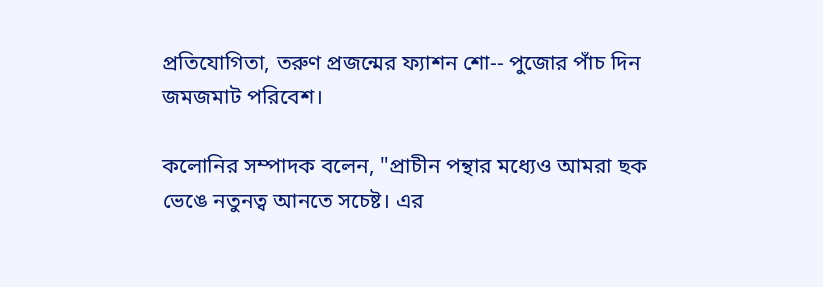প্রতিযোগিতা, তরুণ প্রজন্মের ফ্যাশন শো-- পুজোর পাঁচ দিন জমজমাট পরিবেশ।

কলোনির সম্পাদক বলেন, "প্রাচীন পন্থার মধ্যেও আমরা ছক ভেঙে নতুনত্ব আনতে সচেষ্ট। এর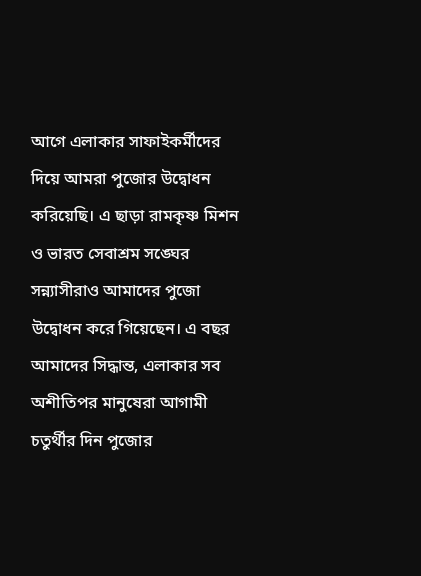আগে এলাকার সাফাইকর্মীদের দিয়ে আমরা পুজোর উদ্বোধন করিয়েছি। এ ছাড়া রামকৃষ্ণ মিশন ও ভারত সেবাশ্রম সঙ্ঘের সন্ন্যাসীরাও আমাদের পুজো উদ্বোধন করে গিয়েছেন। এ বছর আমাদের সিদ্ধান্ত, এলাকার সব অশীতিপর মানুষেরা আগামী চতুর্থীর দিন পুজোর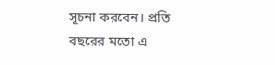সূচনা করবেন। প্রতি বছরের মতো এ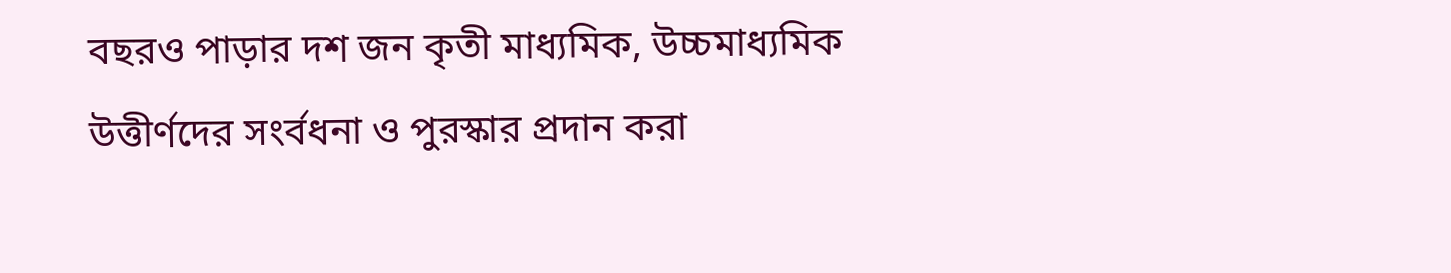বছরও পাড়ার দশ জন কৃতী মাধ্যমিক, উচ্চমাধ্যমিক উত্তীর্ণদের সংর্বধনা ও পুরস্কার প্রদান করা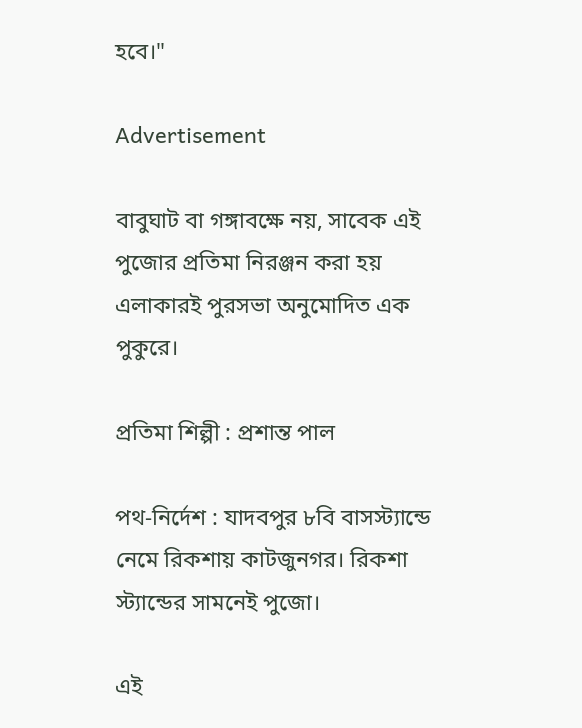হবে।"

Advertisement

বাবুঘাট বা গঙ্গাবক্ষে নয়, সাবেক এই পুজোর প্রতিমা নিরঞ্জন করা হয় এলাকারই পুরসভা অনুমোদিত এক পুকুরে।

প্রতিমা শিল্পী : প্রশান্ত পাল

পথ-নির্দেশ : যাদবপুর ৮বি বাসস্ট্যান্ডে নেমে রিকশায় কাটজুনগর। রিকশা স্ট্যান্ডের সামনেই পুজো।

এই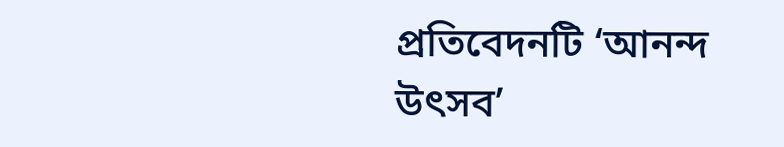প্রতিবেদনটি ‘আনন্দ উৎসব’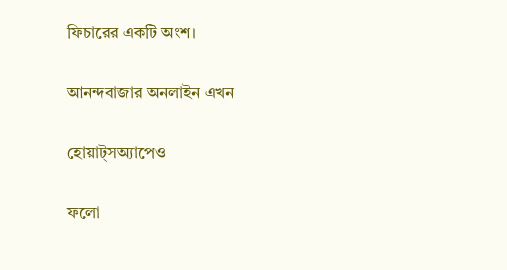ফিচারের একটি অংশ।

আনন্দবাজার অনলাইন এখন

হোয়াট্‌সঅ্যাপেও

ফলো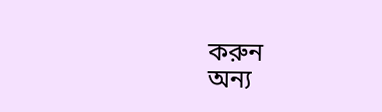করুন
অন্য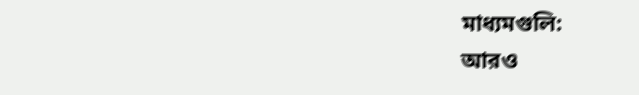মাধ্যমগুলি:
আরও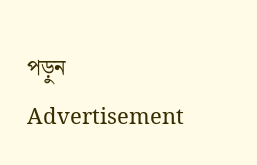পড়ুন
Advertisement